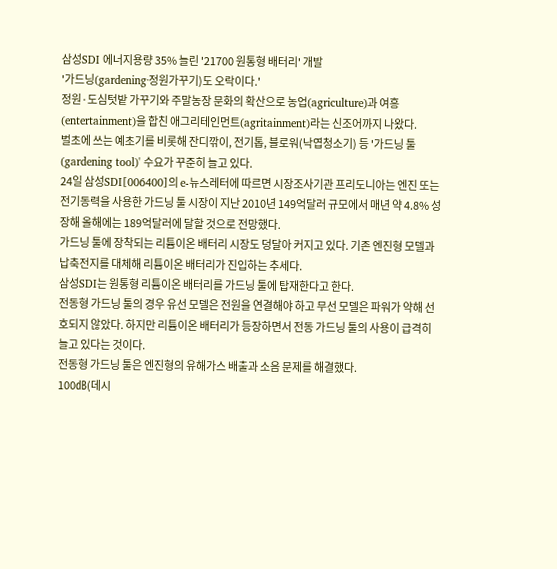삼성SDI 에너지용량 35% 늘린 '21700 원통형 배터리' 개발
'가드닝(gardening·정원가꾸기)도 오락이다.'
정원·도심텃밭 가꾸기와 주말농장 문화의 확산으로 농업(agriculture)과 여흥(entertainment)을 합친 애그리테인먼트(agritainment)라는 신조어까지 나왔다.
벌초에 쓰는 예초기를 비롯해 잔디깎이, 전기톱, 블로워(낙엽청소기) 등 '가드닝 툴(gardening tool)' 수요가 꾸준히 늘고 있다.
24일 삼성SDI[006400]의 e-뉴스레터에 따르면 시장조사기관 프리도니아는 엔진 또는 전기동력을 사용한 가드닝 툴 시장이 지난 2010년 149억달러 규모에서 매년 약 4.8% 성장해 올해에는 189억달러에 달할 것으로 전망했다.
가드닝 툴에 장착되는 리튬이온 배터리 시장도 덩달아 커지고 있다. 기존 엔진형 모델과 납축전지를 대체해 리튬이온 배터리가 진입하는 추세다.
삼성SDI는 원통형 리튬이온 배터리를 가드닝 툴에 탑재한다고 한다.
전동형 가드닝 툴의 경우 유선 모델은 전원을 연결해야 하고 무선 모델은 파워가 약해 선호되지 않았다. 하지만 리튬이온 배터리가 등장하면서 전동 가드닝 툴의 사용이 급격히 늘고 있다는 것이다.
전동형 가드닝 툴은 엔진형의 유해가스 배출과 소음 문제를 해결했다.
100㏈(데시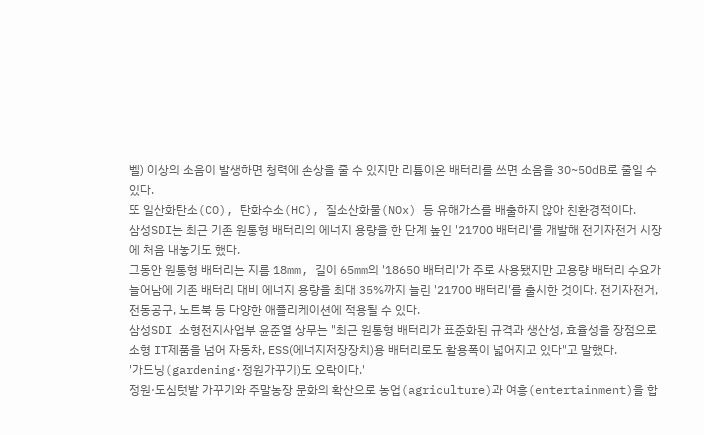벨) 이상의 소음이 발생하면 청력에 손상을 줄 수 있지만 리튬이온 배터리를 쓰면 소음을 30~50㏈로 줄일 수 있다.
또 일산화탄소(CO), 탄화수소(HC), 질소산화물(NOx) 등 유해가스를 배출하지 않아 친환경적이다.
삼성SDI는 최근 기존 원통형 배터리의 에너지 용량을 한 단계 높인 '21700 배터리'를 개발해 전기자전거 시장에 처음 내놓기도 했다.
그동안 원통형 배터리는 지름 18mm, 길이 65mm의 '18650 배터리'가 주로 사용됐지만 고용량 배터리 수요가 늘어남에 기존 배터리 대비 에너지 용량을 최대 35%까지 늘린 '21700 배터리'를 출시한 것이다. 전기자전거, 전동공구, 노트북 등 다양한 애플리케이션에 적용될 수 있다.
삼성SDI 소형전지사업부 윤준열 상무는 "최근 원통형 배터리가 표준화된 규격과 생산성, 효율성을 장점으로 소형 IT제품을 넘어 자동차, ESS(에너지저장장치)용 배터리로도 활용폭이 넓어지고 있다"고 말했다.
'가드닝(gardening·정원가꾸기)도 오락이다.'
정원·도심텃밭 가꾸기와 주말농장 문화의 확산으로 농업(agriculture)과 여흥(entertainment)을 합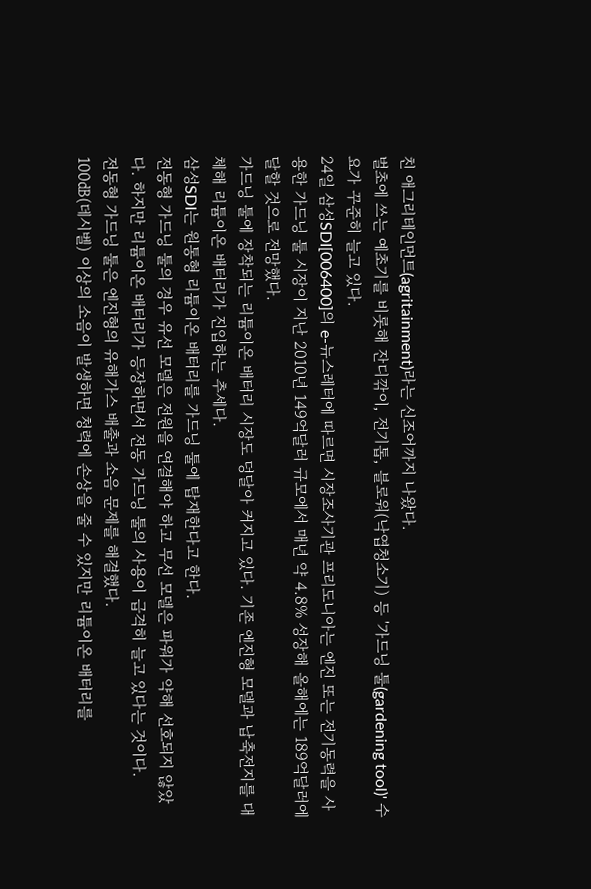친 애그리테인먼트(agritainment)라는 신조어까지 나왔다.
벌초에 쓰는 예초기를 비롯해 잔디깎이, 전기톱, 블로워(낙엽청소기) 등 '가드닝 툴(gardening tool)' 수요가 꾸준히 늘고 있다.
24일 삼성SDI[006400]의 e-뉴스레터에 따르면 시장조사기관 프리도니아는 엔진 또는 전기동력을 사용한 가드닝 툴 시장이 지난 2010년 149억달러 규모에서 매년 약 4.8% 성장해 올해에는 189억달러에 달할 것으로 전망했다.
가드닝 툴에 장착되는 리튬이온 배터리 시장도 덩달아 커지고 있다. 기존 엔진형 모델과 납축전지를 대체해 리튬이온 배터리가 진입하는 추세다.
삼성SDI는 원통형 리튬이온 배터리를 가드닝 툴에 탑재한다고 한다.
전동형 가드닝 툴의 경우 유선 모델은 전원을 연결해야 하고 무선 모델은 파워가 약해 선호되지 않았다. 하지만 리튬이온 배터리가 등장하면서 전동 가드닝 툴의 사용이 급격히 늘고 있다는 것이다.
전동형 가드닝 툴은 엔진형의 유해가스 배출과 소음 문제를 해결했다.
100㏈(데시벨) 이상의 소음이 발생하면 청력에 손상을 줄 수 있지만 리튬이온 배터리를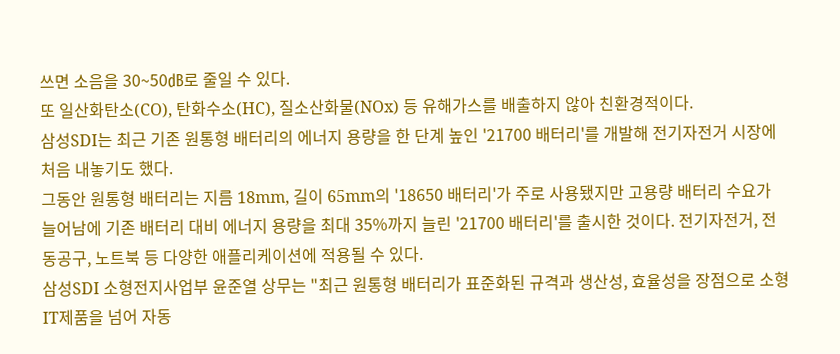쓰면 소음을 30~50㏈로 줄일 수 있다.
또 일산화탄소(CO), 탄화수소(HC), 질소산화물(NOx) 등 유해가스를 배출하지 않아 친환경적이다.
삼성SDI는 최근 기존 원통형 배터리의 에너지 용량을 한 단계 높인 '21700 배터리'를 개발해 전기자전거 시장에 처음 내놓기도 했다.
그동안 원통형 배터리는 지름 18mm, 길이 65mm의 '18650 배터리'가 주로 사용됐지만 고용량 배터리 수요가 늘어남에 기존 배터리 대비 에너지 용량을 최대 35%까지 늘린 '21700 배터리'를 출시한 것이다. 전기자전거, 전동공구, 노트북 등 다양한 애플리케이션에 적용될 수 있다.
삼성SDI 소형전지사업부 윤준열 상무는 "최근 원통형 배터리가 표준화된 규격과 생산성, 효율성을 장점으로 소형 IT제품을 넘어 자동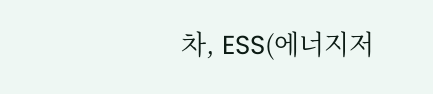차, ESS(에너지저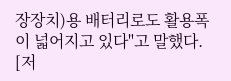장장치)용 배터리로도 활용폭이 넓어지고 있다"고 말했다.
[저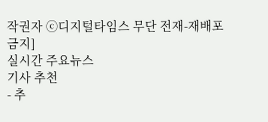작권자 ⓒ디지털타임스 무단 전재-재배포 금지]
실시간 주요뉴스
기사 추천
- 추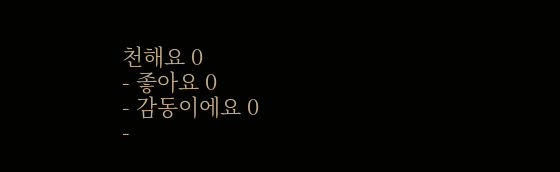천해요 0
- 좋아요 0
- 감동이에요 0
-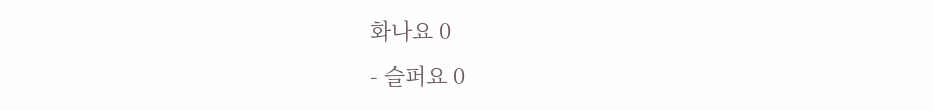화나요 0
- 슬퍼요 0